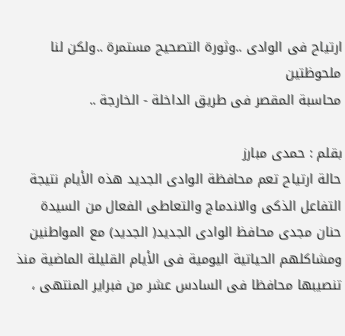ارتياح فى الوادى ..وثورة التصحيح مستمرة ..ولكن لنا ملحوظتين
محاسبة المقصر فى طريق الداخلة - الخارجة ..

بقلم : حمدى مبارز
حالة ارتياح تعم محافظة الوادى الجديد هذه الأيام نتيجة التفاعل الذكى والاندماج والتعاطى الفعال من السيدة حنان مجدى محافظ الوادى الجديد( الجديد) مع المواطنين ومشاكلهم الحياتية اليومية فى الأيام القليلة الماضية منذ تنصيبها محافظا فى السادس عشر من فبراير المنتهى ،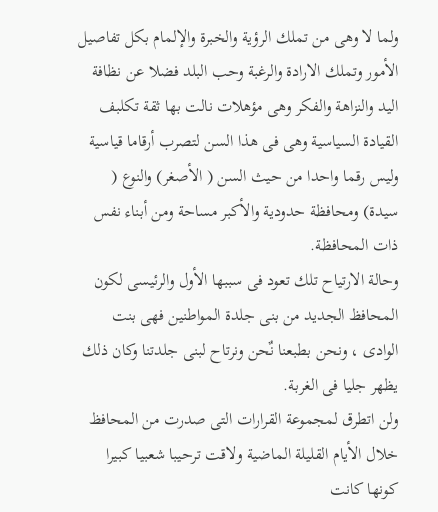ولما لا وهى من تملك الرؤية والخبرة والإلمام بكل تفاصيل الأمور وتملك الارادة والرغبة وحب البلد فضلا عن نظافة اليد والنزاهة والفكر وهى مؤهلات نالت بها ثقة تكلبف القيادة السياسية وهى فى هذا السن لتصرب أرقاما قياسية وليس رقما واحدا من حيث السن ( الأصغر) والنوع ( سيدة) ومحافظة حدودية والأكبر مساحة ومن أبناء نفس ذات المحافظة.
وحالة الارتياح تلك تعود فى سببها الأول والرئيسى لكون المحافظ الجديد من بنى جلدة المواطنين فهى بنت الوادى ، ونحن بطبعنا نٌحن ونرتاح لبنى جلدتنا وكان ذلك يظهر جليا فى الغربة.
ولن اتطرق لمجموعة القرارات التى صدرت من المحافظ خلال الأيام القليلة الماضية ولاقت ترحيبا شعبيا كبيرا كونها كانت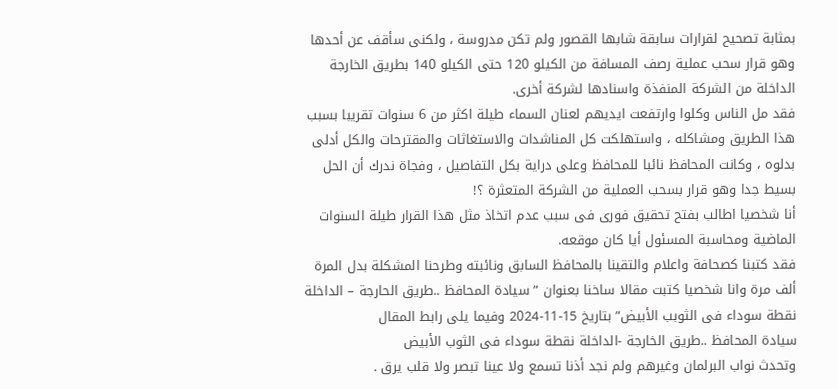بمثابة تصحيح لقرارات سابقة شابها القصور ولم تكن مدروسة ، ولكنى سأقف عن أحدها وهو قرار سحب عملية رصف المسافة من الكيلو 120 حتى الكيلو 140 بطريق الخارجة الداخلة من الشركة المنفذة واسنادها لشركة أخرى.
فقد مل الناس وكلوا وارتفعت ايديهم لعنان السماء طيلة اكثر من 6 سنوات تقريبا بسبب هذا الطريق ومشاكله ، واستهلكت كل المناشدات والاستغاثات والمقترحات والكل أدلى بدلوه ، وكانت المحافظ نائبا للمحافظ وعلى دراية بكل التفاصيل ، وفجاة ندرك أن الحل بسيط جدا وهو قرار بسحب العملية من الشركة المتعثرة ؟!
أنا شخصيا اطالب بفتح تحقيق فورى فى سبب عدم اتخاذ مثل هذا القرار طيلة السنوات الماضية ومحاسبة المسئول أيا كان موقعه.
فقد كتبنا كصحافة واعلام والتقينا بالمحافظ السابق ونائبته وطرحنا المشكلة بدل المرة ألف مرة وانا شخصيا كتبت مقالا ساخنا بعنوان ” سيادة المحافظ ..طريق الحارجة – الداخلة نقطة سوداء فى الثوبب الأبيض” بتاريخ 15-11-2024 وفيما يلى رابط المقال
سيادة المحافظ ..طريق الخارجة -الداخلة نقطة سوداء فى الثوب الأبيض
وتحدث نواب البرلمان وغيرهم ولم نجد أذنا تسمع ولا عينا تبصر ولا قلب يرق .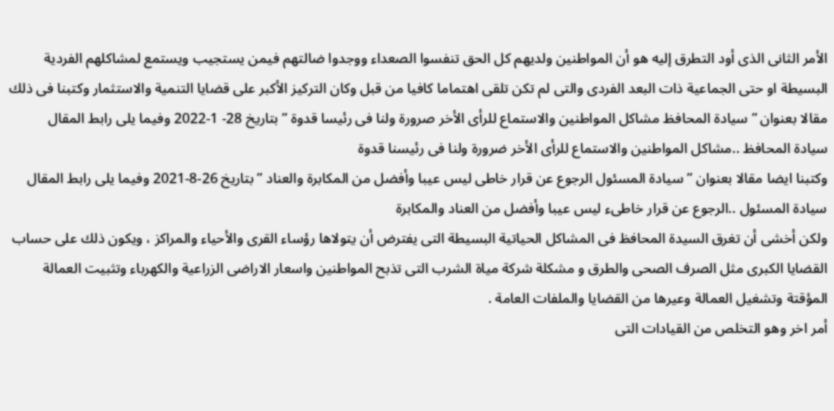الأمر الثانى الذى أود التطرق إليه هو أن المواطنين ولديهم كل الحق تنفسوا الصعداء ووجدوا ضالتهم فيمن يستجيب ويستمع لمشاكلهم الفردية البسيطة او حتى الجماعية ذات البعد الفردى والتى لم تكن تلقى اهتماما كافيا من قبل وكان التركيز الأكبر على قضايا التنمية والاستثمار وكتبنا فى ذلك مقالا بعنوان ” سيادة المحافظ مشاكل المواطنين والاستماع للرأى الأخر صرورة ولنا فى رئيسا قدوة ” بتاريخ 28- 1-2022 وفيما يلى رابط المقال
سيادة المحافظ ..مشاكل المواطنين والاستماع للرأى الأخر ضرورة ولنا فى رئيسنا قدوة
وكتبنا ايضا مقالا بعنوان ” سيادة المسئول الرجوع عن قرار خاطى ليس عيبا وأفضل من المكابرة والعناد ” بتاريخ 26-8-2021 وفيما يلى رابط المقال
سيادة المسئول ..الرجوع عن قرار خاطىء ليس عيبا وأفضل من العناد والمكابرة
ولكن أخشى أن تغرق السيدة المحافظ فى المشاكل الحياتية البسيطة التى يفترض أن يتولاها رؤساء القرى والأحياء والمراكز ، ويكون ذلك على حساب القضايا الكبرى مثل الصرف الصحى والطرق و مشكلة شركة مياة الشرب التى تذبح المواطنين واسعار الاراضى الزراعية والكهرباء وتثبيت العمالة المؤقتة وتشغيل العمالة وعيرها من القضايا والملفات العامة .
أمر اخر وهو التخلص من القيادات التى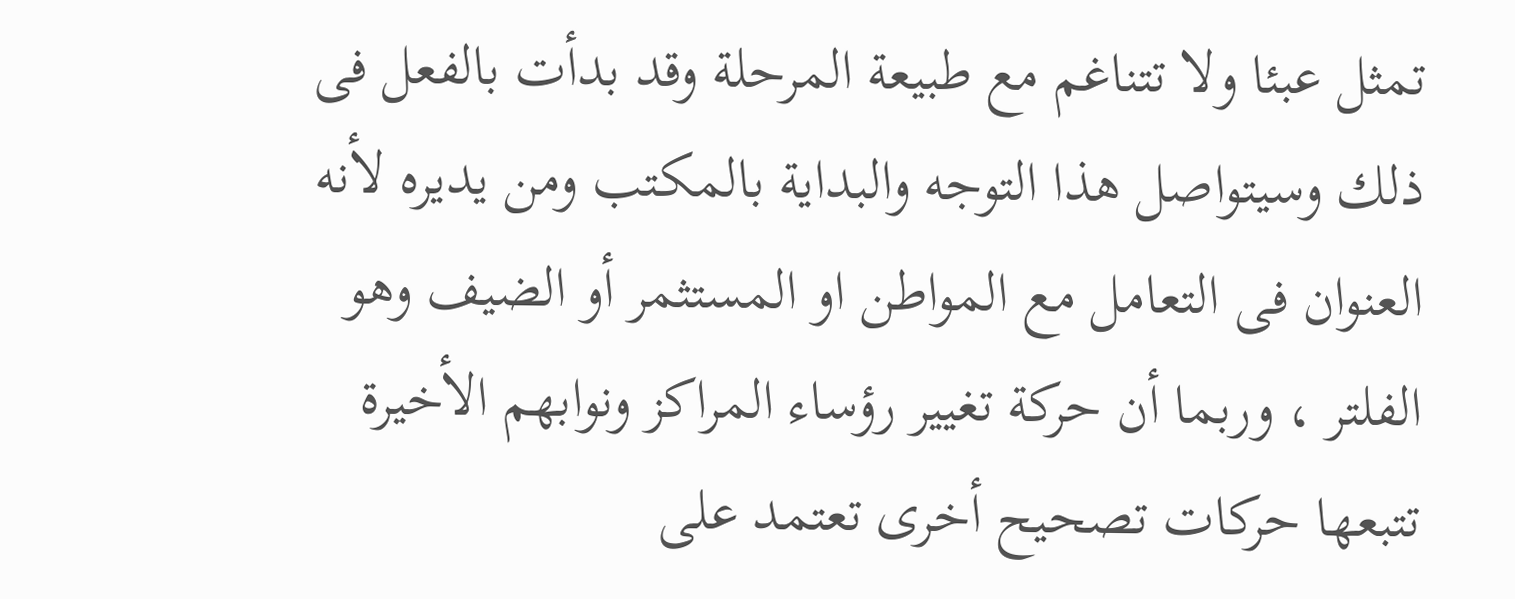تمثل عبئا ولا تتناغم مع طبيعة المرحلة وقد بدأت بالفعل فى ذلك وسيتواصل هذا التوجه والبداية بالمكتب ومن يديره لأنه العنوان فى التعامل مع المواطن او المستثمر أو الضيف وهو الفلتر ، وربما أن حركة تغيير رؤساء المراكز ونوابهم الأخيرة تتبعها حركات تصحيح أخرى تعتمد على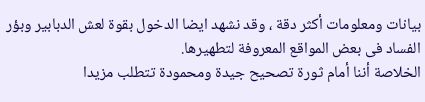بيانات ومعلومات أكثر دقة ، وقد نشهد ايضا الدخول بقوة لعش الدبابير وبؤر الفساد فى بعض المواقع المعروفة لتطهيرها.
الخلاصة أننا أمام ثورة تصحيح جيدة ومحمودة تتطلب مزيدا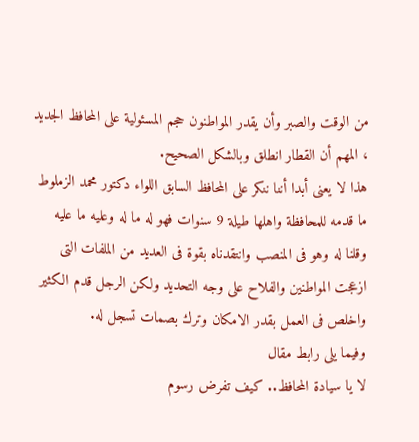من الوقت والصبر وأن يقدر المواطنون حجم المسئولية على المحافظ الجديد ، المهم أن القطار انطلق وبالشكل الصحيح.
هذا لا يعنى أبدا أننا ننكر على المحافظ السابق اللواء دكتور محمد الزملوط ما قدمه للمحافظة واهلها طيلة 9 سنوات فهو له ما له وعليه ما عليه وقلنا له وهو فى المنصب وانتقدناه بقوة فى العديد من الملفات التى ازعجت المواطنين والفلاح على وجه التحديد ولكن الرجل قدم الكثير واخلص فى العمل بقدر الامكان وترك بصمات تسجل له.
وفيما يلى رابط مقال
لا يا سيادة المحافظ.. كيف تفرض رسوم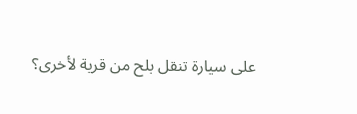على سيارة تنقل بلح من قرية لأخرى؟